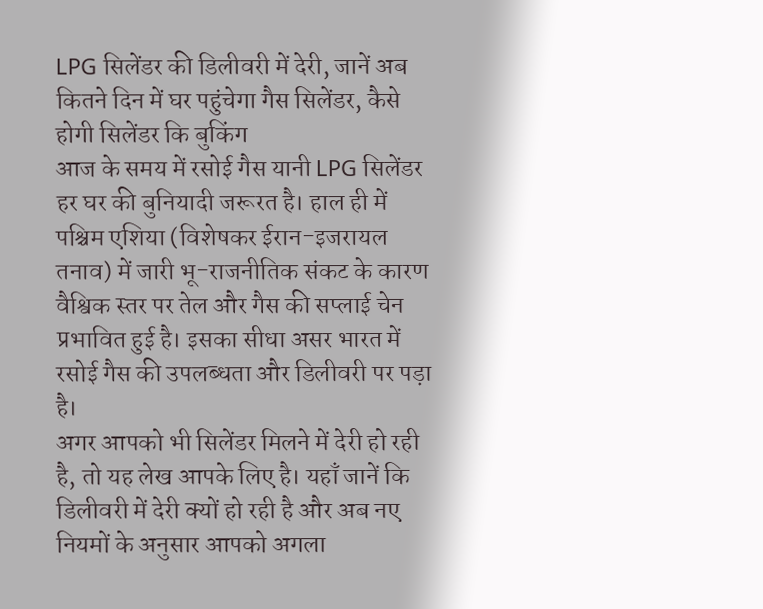LPG सिलेंडर की डिलीवरी में देरी, जानें अब कितने दिन में घर पहुंचेगा गैस सिलेंडर, कैसे होगी सिलेंडर कि बुकिंग
आज के समय में रसोई गैस यानी LPG सिलेंडर हर घर की बुनियादी जरूरत है। हाल ही में पश्चिम एशिया (विशेषकर ईरान-इजरायल तनाव) में जारी भू-राजनीतिक संकट के कारण वैश्विक स्तर पर तेल और गैस की सप्लाई चेन प्रभावित हुई है। इसका सीधा असर भारत में रसोई गैस की उपलब्धता और डिलीवरी पर पड़ा है।
अगर आपको भी सिलेंडर मिलने में देरी हो रही है, तो यह लेख आपके लिए है। यहाँ जानें कि डिलीवरी में देरी क्यों हो रही है और अब नए नियमों के अनुसार आपको अगला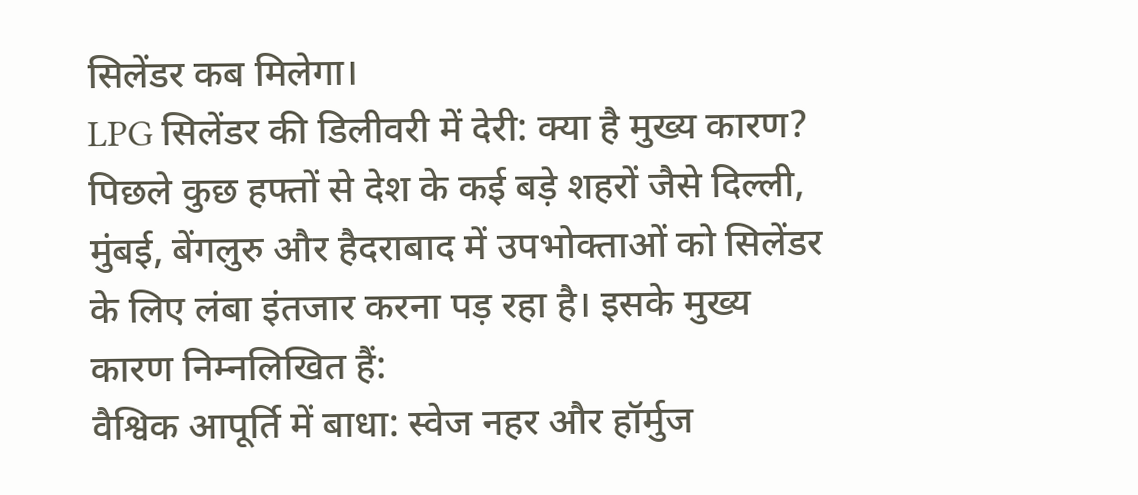सिलेंडर कब मिलेगा।
LPG सिलेंडर की डिलीवरी में देरी: क्या है मुख्य कारण?
पिछले कुछ हफ्तों से देश के कई बड़े शहरों जैसे दिल्ली, मुंबई, बेंगलुरु और हैदराबाद में उपभोक्ताओं को सिलेंडर के लिए लंबा इंतजार करना पड़ रहा है। इसके मुख्य कारण निम्नलिखित हैं:
वैश्विक आपूर्ति में बाधा: स्वेज नहर और हॉर्मुज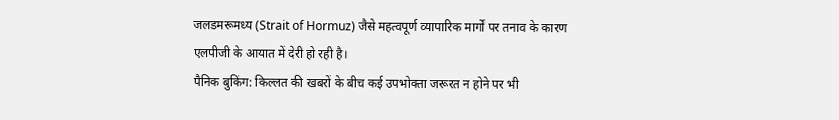जलडमरूमध्य (Strait of Hormuz) जैसे महत्वपूर्ण व्यापारिक मार्गों पर तनाव के कारण एलपीजी के आयात में देरी हो रही है।
पैनिक बुकिंग: किल्लत की खबरों के बीच कई उपभोक्ता जरूरत न होने पर भी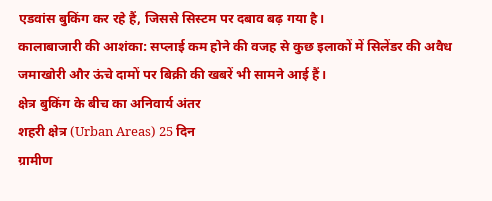एडवांस बुकिंग कर रहे हैं, जिससे सिस्टम पर दबाव बढ़ गया है।
कालाबाजारी की आशंका: सप्लाई कम होने की वजह से कुछ इलाकों में सिलेंडर की अवैध जमाखोरी और ऊंचे दामों पर बिक्री की खबरें भी सामने आई हैं।
क्षेत्र बुकिंग के बीच का अनिवार्य अंतर
शहरी क्षेत्र (Urban Areas) 25 दिन
ग्रामीण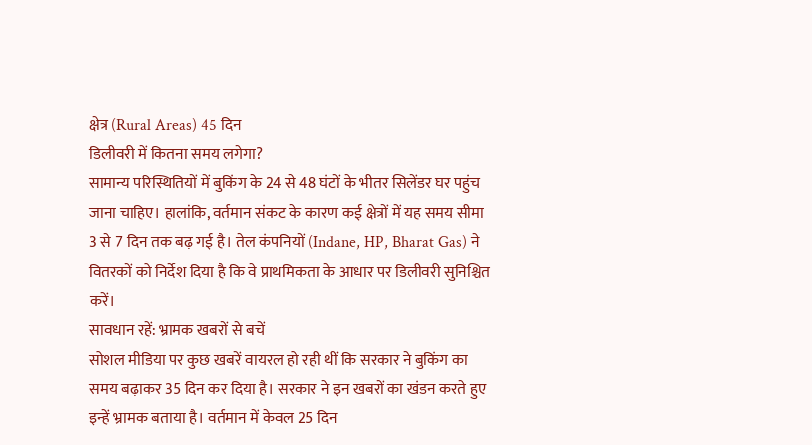क्षेत्र (Rural Areas) 45 दिन
डिलीवरी में कितना समय लगेगा?
सामान्य परिस्थितियों में बुकिंग के 24 से 48 घंटों के भीतर सिलेंडर घर पहुंच जाना चाहिए। हालांकि, वर्तमान संकट के कारण कई क्षेत्रों में यह समय सीमा 3 से 7 दिन तक बढ़ गई है। तेल कंपनियों (Indane, HP, Bharat Gas) ने वितरकों को निर्देश दिया है कि वे प्राथमिकता के आधार पर डिलीवरी सुनिश्चित करें।
सावधान रहें: भ्रामक खबरों से बचें
सोशल मीडिया पर कुछ खबरें वायरल हो रही थीं कि सरकार ने बुकिंग का समय बढ़ाकर 35 दिन कर दिया है। सरकार ने इन खबरों का खंडन करते हुए इन्हें भ्रामक बताया है। वर्तमान में केवल 25 दिन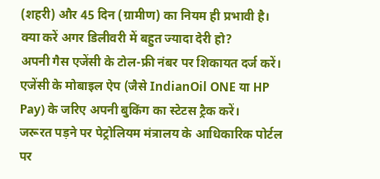(शहरी) और 45 दिन (ग्रामीण) का नियम ही प्रभावी है।
क्या करें अगर डिलीवरी में बहुत ज्यादा देरी हो?
अपनी गैस एजेंसी के टोल-फ्री नंबर पर शिकायत दर्ज करें।
एजेंसी के मोबाइल ऐप (जैसे IndianOil ONE या HP Pay) के जरिए अपनी बुकिंग का स्टेटस ट्रैक करें।
जरूरत पड़ने पर पेट्रोलियम मंत्रालय के आधिकारिक पोर्टल पर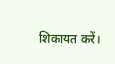शिकायत करें।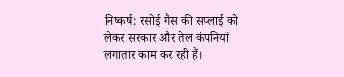निष्कर्ष: रसोई गैस की सप्लाई को लेकर सरकार और तेल कंपनियां लगातार काम कर रही हैं।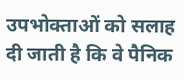उपभोक्ताओं को सलाह दी जाती है कि वे पैनिक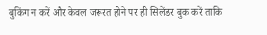बुकिंग न करें और केवल जरूरत होने पर ही सिलेंडर बुक करें ताकि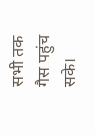सभी तक गैस पहुंच सके।